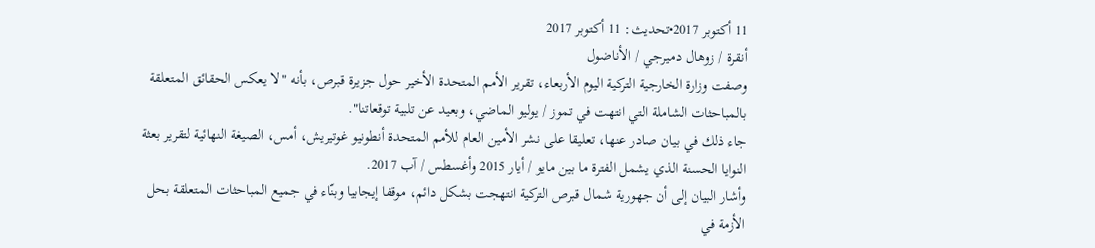11 أكتوبر 2017•تحديث: 11 أكتوبر 2017
أنقرة / زوهال دميرجي / الأناضول
وصفت وزارة الخارجية التركية اليوم الأربعاء، تقرير الأمم المتحدة الأخير حول جزيرة قبرص، بأنه "لا يعكس الحقائق المتعلقة بالمباحثات الشاملة التي انتهت في تموز / يوليو الماضي، وبعيد عن تلبية توقعاتنا".
جاء ذلك في بيان صادر عنها، تعليقا على نشر الأمين العام للأمم المتحدة أنطونيو غوتيريش، أمس، الصيغة النهائية لتقرير بعثة النوايا الحسنة الذي يشمل الفترة ما بين مايو / أيار 2015 وأغسطس / آب 2017.
وأشار البيان إلى أن جهورية شمال قبرص التركية انتهجت بشكل دائم، موقفا إيجابيا وبنّاء في جميع المباحثات المتعلقة بحل الأزمة في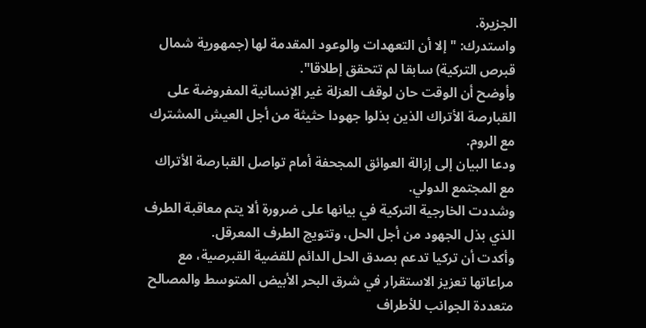الجزيرة.
واستدرك: "إلا أن التعهدات والوعود المقدمة لها (جمهورية شمال قبرص التركية) سابقا لم تتحقق إطلاقا".
وأوضح أن الوقت حان لوقف العزلة غير الإنسانية المفروضة على القبارصة الأتراك الذين بذلوا جهودا حثيثة من أجل العيش المشترك مع الروم.
ودعا البيان إلى إزالة العوائق المجحفة أمام تواصل القبارصة الأتراك مع المجتمع الدولي.
وشددت الخارجية التركية في بيانها على ضرورة ألا يتم معاقبة الطرف الذي بذل الجهود من أجل الحل، وتتويج الطرف المعرقل.
وأكدت أن تركيا تدعم بصدق الحل الدائم للقضية القبرصية، مع مراعاتها تعزيز الاستقرار في شرق البحر الأبيض المتوسط والمصالح متعددة الجوانب للأطراف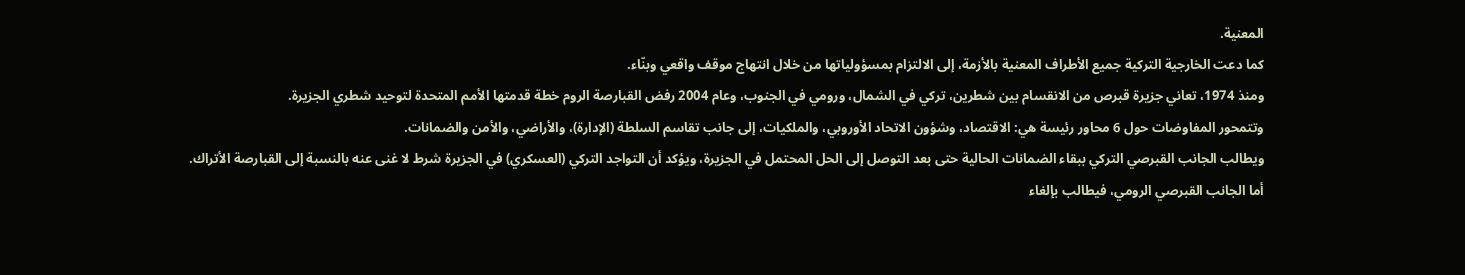المعنية.
كما دعت الخارجية التركية جميع الأطراف المعنية بالأزمة، إلى الالتزام بمسؤولياتها من خلال انتهاج موقف واقعي وبنّاء.
ومنذ 1974، تعاني جزيرة قبرص من الانقسام بين شطرين، تركي في الشمال، ورومي في الجنوب، وعام 2004 رفض القبارصة الروم خطة قدمتها الأمم المتحدة لتوحيد شطري الجزيرة.
وتتمحور المفاوضات حول 6 محاور رئيسة هي: الاقتصاد، وشؤون الاتحاد الأوروبي، والملكيات، إلى جانب تقاسم السلطة (الإدارة)، والأراضي، والأمن والضمانات.
ويطالب الجانب القبرصي التركي ببقاء الضمانات الحالية حتى بعد التوصل إلى الحل المحتمل في الجزيرة، ويؤكد أن التواجد التركي (العسكري) في الجزيرة شرط لا غنى عنه بالنسبة إلى القبارصة الأتراك.
أما الجانب القبرصي الرومي، فيطالب بإلغاء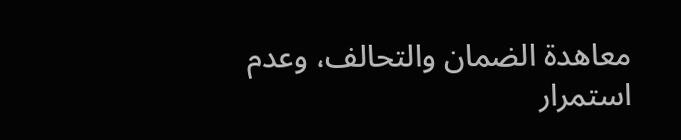معاهدة الضمان والتحالف، وعدم استمرار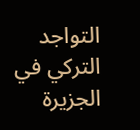التواجد التركي في الجزيرة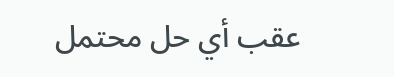عقب أي حل محتمل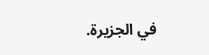في الجزيرة.